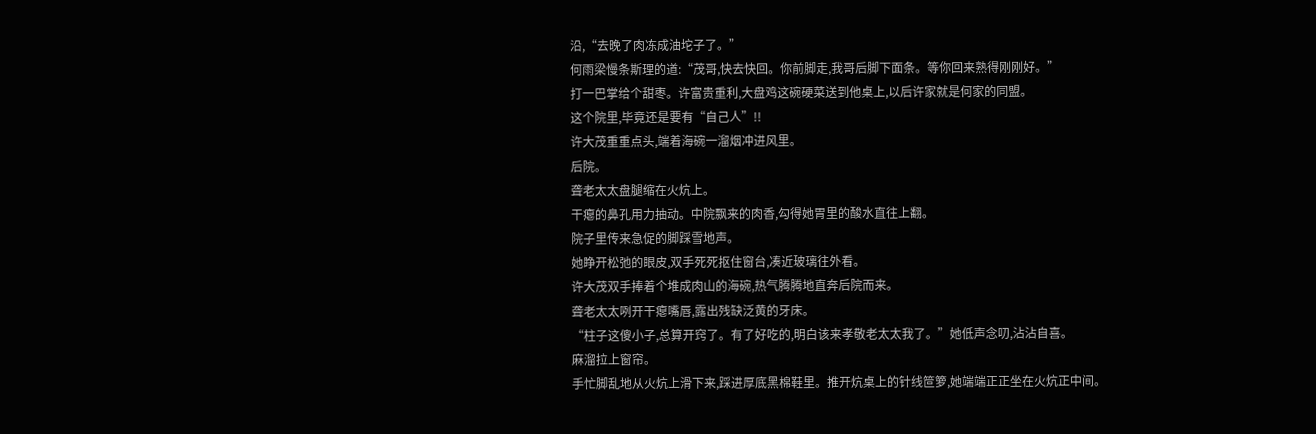沿,“去晚了肉冻成油坨子了。”
何雨梁慢条斯理的道:“茂哥,快去快回。你前脚走,我哥后脚下面条。等你回来熟得刚刚好。”
打一巴掌给个甜枣。许富贵重利,大盘鸡这碗硬菜送到他桌上,以后许家就是何家的同盟。
这个院里,毕竟还是要有“自己人”!!
许大茂重重点头,端着海碗一溜烟冲进风里。
后院。
聋老太太盘腿缩在火炕上。
干瘪的鼻孔用力抽动。中院飘来的肉香,勾得她胃里的酸水直往上翻。
院子里传来急促的脚踩雪地声。
她睁开松弛的眼皮,双手死死抠住窗台,凑近玻璃往外看。
许大茂双手捧着个堆成肉山的海碗,热气腾腾地直奔后院而来。
聋老太太咧开干瘪嘴唇,露出残缺泛黄的牙床。
“柱子这傻小子,总算开窍了。有了好吃的,明白该来孝敬老太太我了。”她低声念叨,沾沾自喜。
麻溜拉上窗帘。
手忙脚乱地从火炕上滑下来,踩进厚底黑棉鞋里。推开炕桌上的针线笸箩,她端端正正坐在火炕正中间。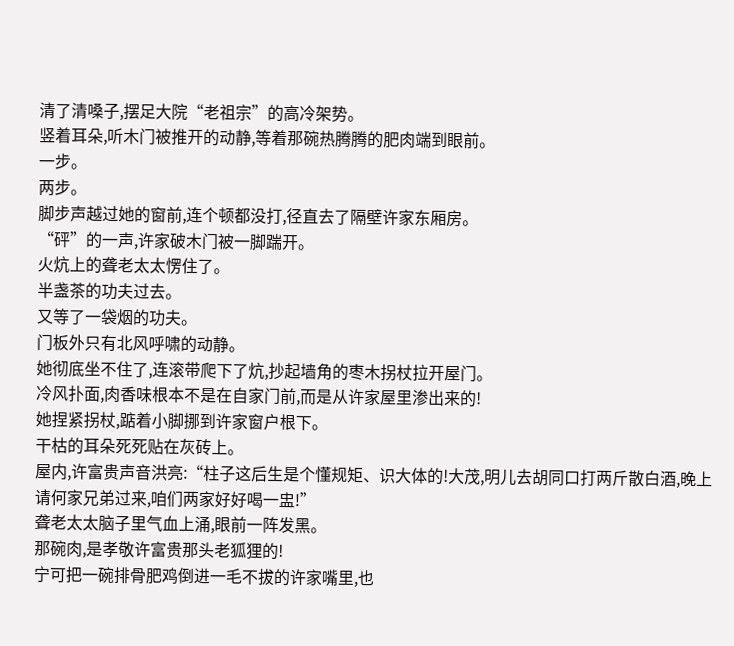清了清嗓子,摆足大院“老祖宗”的高冷架势。
竖着耳朵,听木门被推开的动静,等着那碗热腾腾的肥肉端到眼前。
一步。
两步。
脚步声越过她的窗前,连个顿都没打,径直去了隔壁许家东厢房。
“砰”的一声,许家破木门被一脚踹开。
火炕上的聋老太太愣住了。
半盏茶的功夫过去。
又等了一袋烟的功夫。
门板外只有北风呼啸的动静。
她彻底坐不住了,连滚带爬下了炕,抄起墙角的枣木拐杖拉开屋门。
冷风扑面,肉香味根本不是在自家门前,而是从许家屋里渗出来的!
她捏紧拐杖,踮着小脚挪到许家窗户根下。
干枯的耳朵死死贴在灰砖上。
屋内,许富贵声音洪亮:“柱子这后生是个懂规矩、识大体的!大茂,明儿去胡同口打两斤散白酒,晚上请何家兄弟过来,咱们两家好好喝一盅!”
聋老太太脑子里气血上涌,眼前一阵发黑。
那碗肉,是孝敬许富贵那头老狐狸的!
宁可把一碗排骨肥鸡倒进一毛不拔的许家嘴里,也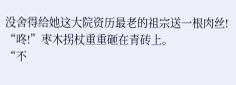没舍得给她这大院资历最老的祖宗送一根肉丝!
“咚!”枣木拐杖重重砸在青砖上。
“不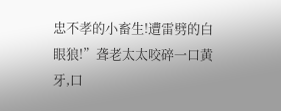忠不孝的小畜生!遭雷劈的白眼狼!”聋老太太咬碎一口黄牙,口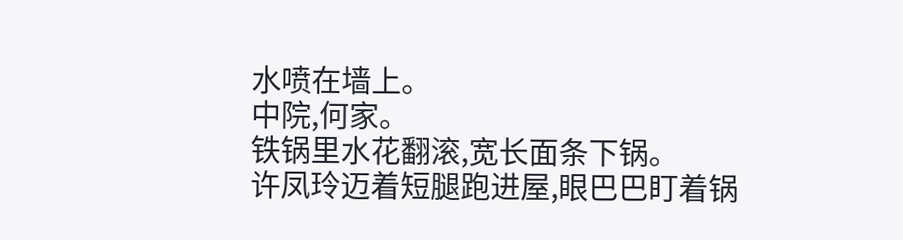水喷在墙上。
中院,何家。
铁锅里水花翻滚,宽长面条下锅。
许凤玲迈着短腿跑进屋,眼巴巴盯着锅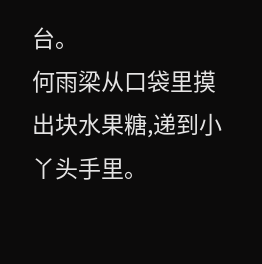台。
何雨梁从口袋里摸出块水果糖,递到小丫头手里。